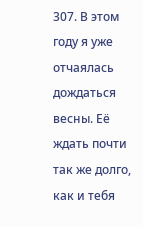307. В этом году я уже отчаялась дождаться весны. Её ждать почти так же долго, как и тебя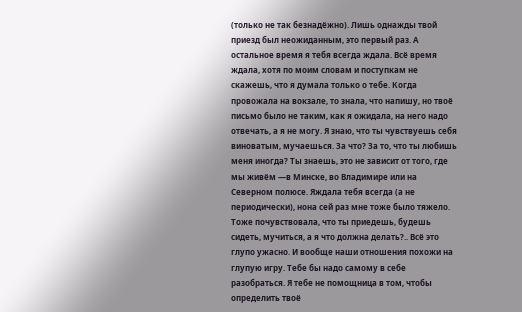(только не так безнадёжно). Лишь однажды твой приезд был неожиданным, это первый раз. А остальное время я тебя всегда ждала. Всё время ждала, хотя по моим словам и поступкам не скажешь, что я думала только о тебе. Когда провожала на вокзале, то знала, что напишу, но твоё письмо было не таким, как я ожидала, на него надо отвечать, а я не могу. Я знаю, что ты чувствуешь себя виноватым, мучаешься. За что? За то, что ты любишь меня иногда? Ты знаешь, это не зависит от того, где мы живём —в Минске, во Владимире или на Северном полюсе. Яждала тебя всегда (а не периодически), нона сей раз мне тоже было тяжело. Тоже почувствовала, что ты приедешь, будешь сидеть, мучиться, а я что должна делать?.. Всё это глупо ужасно. И вообще наши отношения похожи на глупую игру. Тебе бы надо самому в себе разобраться. Я тебе не помощница в том, чтобы определить твоё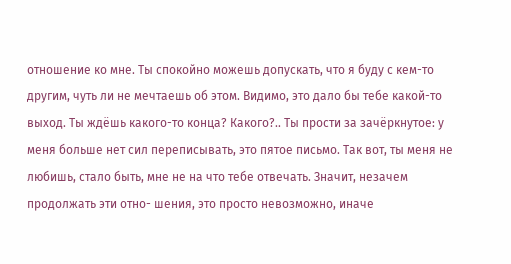отношение ко мне. Ты спокойно можешь допускать, что я буду с кем-то другим, чуть ли не мечтаешь об этом. Видимо, это дало бы тебе какой-то выход. Ты ждёшь какого-то конца? Какого?.. Ты прости за зачёркнутое: у меня больше нет сил переписывать, это пятое письмо. Так вот, ты меня не любишь, стало быть, мне не на что тебе отвечать. Значит, незачем продолжать эти отно- шения, это просто невозможно, иначе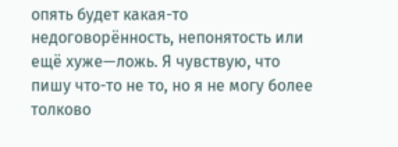опять будет какая-то недоговорённость, непонятость или ещё хуже—ложь. Я чувствую, что пишу что-то не то, но я не могу более толково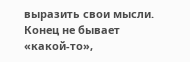выразить свои мысли. Конец не бывает «какой-то»,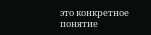это конкретное понятие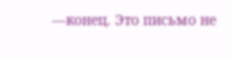—конец. Это письмо не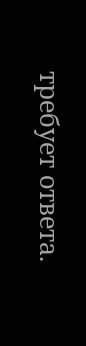требует ответа.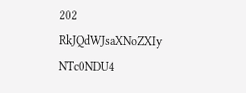202
RkJQdWJsaXNoZXIy NTc0NDU4